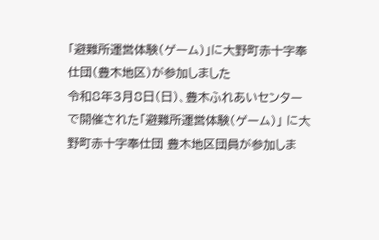「避難所運営体験(ゲーム)」に大野町赤十字奉仕団(豊木地区)が参加しました
令和8年3月8日(日)、豊木ふれあいセンターで開催された「避難所運営体験(ゲーム)」 に大野町赤十字奉仕団 豊木地区団員が参加しま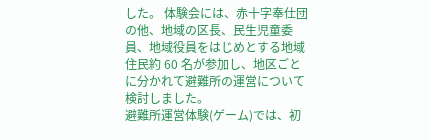した。 体験会には、赤十字奉仕団の他、地域の区長、民生児童委員、地域役員をはじめとする地域住民約 60 名が参加し、地区ごとに分かれて避難所の運営について検討しました。
避難所運営体験(ゲーム)では、初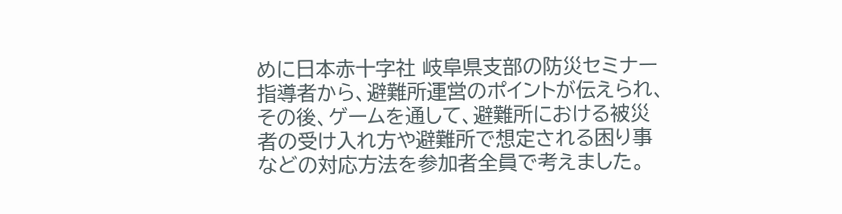めに日本赤十字社 岐阜県支部の防災セミナー指導者から、避難所運営のポイントが伝えられ、その後、ゲームを通して、避難所における被災者の受け入れ方や避難所で想定される困り事などの対応方法を参加者全員で考えました。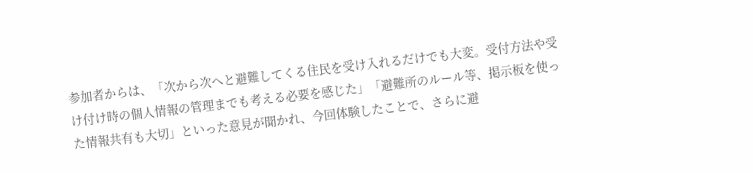参加者からは、「次から次へと避難してくる住民を受け入れるだけでも大変。受付方法や受 け付け時の個人情報の管理までも考える必要を感じた」「避難所のルール等、掲示板を使った情報共有も大切」といった意見が聞かれ、今回体験したことで、さらに避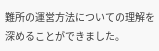難所の運営方法についての理解を深めることができました。